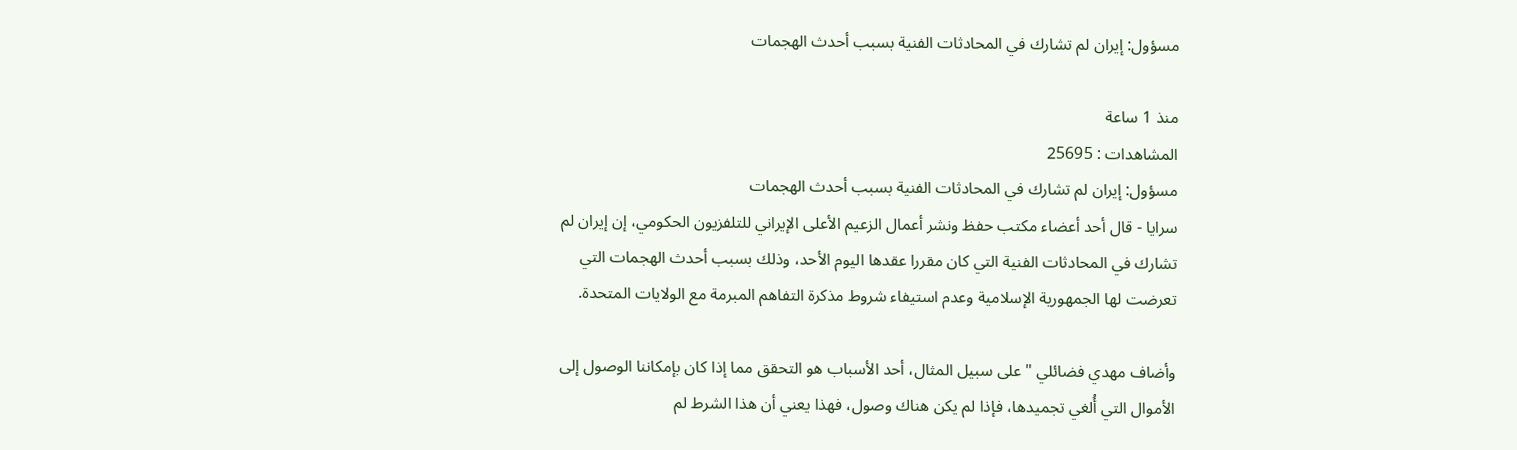مسؤول: إيران لم تشارك في المحادثات الفنية بسبب أحدث الهجمات

منذ 1 ساعة
المشاهدات : 25695
مسؤول: إيران لم تشارك في المحادثات الفنية بسبب أحدث الهجمات
سرايا - قال أحد أعضاء مكتب حفظ ونشر أعمال الزعيم الأعلى الإيراني للتلفزيون الحكومي، إن إيران لم تشارك في المحادثات الفنية التي كان مقررا عقدها اليوم الأحد، وذلك بسبب أحدث الهجمات التي تعرضت لها الجمهورية الإسلامية وعدم استيفاء شروط مذكرة التفاهم المبرمة مع الولايات المتحدة.

وأضاف مهدي فضائلي "على سبيل المثال، أحد الأسباب هو التحقق مما إذا كان بإمكاننا الوصول إلى الأموال التي أُلغي تجميدها، فإذا لم يكن هناك وصول، فهذا يعني أن هذا الشرط لم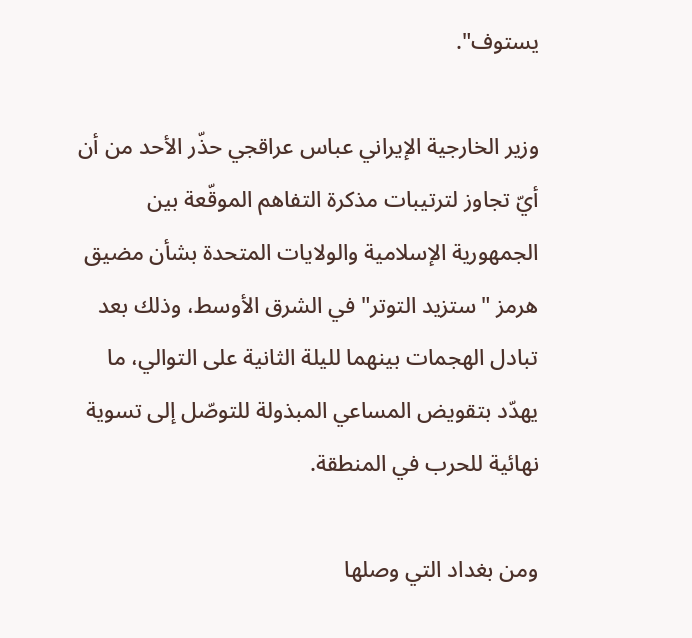يستوف".

وزير الخارجية الإيراني عباس عراقجي حذّر الأحد من أن أيّ تجاوز لترتيبات مذكرة التفاهم الموقّعة بين الجمهورية الإسلامية والولايات المتحدة بشأن مضيق هرمز "ستزيد التوتر" في الشرق الأوسط، وذلك بعد تبادل الهجمات بينهما لليلة الثانية على التوالي، ما يهدّد بتقويض المساعي المبذولة للتوصّل إلى تسوية نهائية للحرب في المنطقة.

ومن بغداد التي وصلها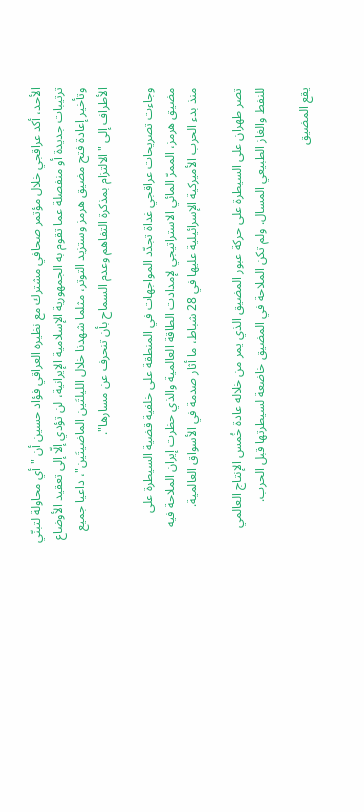الأحد، أكد عراقجي خلال مؤتمر صحافي مشترك مع نظيره العراقي فؤاد حسين أن "أي محاولة لتبنّي ترتيبات جديدة أو منفصلة عما تقوم به الجمهورية الإسلامية الإيرانية، لن تؤدي إلّا إلى تعقيد الأوضاع وتأخير إعادة فتح مضيق هرمز وستزيد التوتر، مثلما شهدنا خلال الليلتَين الماضيتَين"، داعيا جميع الأطراف إلى "الالتزام بمذكرة التفاهم وعدم السماح بأن تنحرف عن مسارها".

وجاءت تصريحات عراقجي غداة تجدّد المواجهات في المنطقة على خلفية قضية السيطرة على مضيق هرمز، الممرّ المائي الاستراتيجي لإمدادت الطاقة العالمية والذي حظرت إيران الملاحة فيه منذ بدء الحرب الأميركية الإسرائيلية عليها في 28 شباط، ما أثار صدمة في الأسواق العالمية.

تصر طهران على السيطرة على حركة عبور المضيق الذي يمر من خلاله عادة خُمس الإنتاج العالمي للنفط والغاز الطبيعي المسال. ولم تكن الملاحة في المضيق خاضعة لسيطرتها قبل الحرب.

يقع المضيق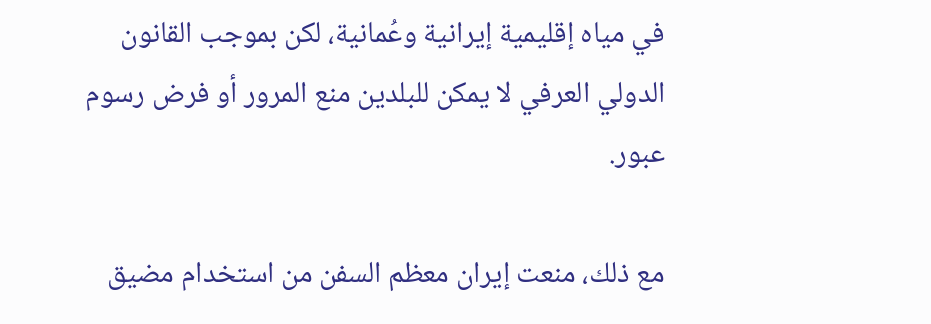في مياه إقليمية إيرانية وعُمانية، لكن بموجب القانون الدولي العرفي لا يمكن للبلدين منع المرور أو فرض رسوم عبور.

مع ذلك، منعت إيران معظم السفن من استخدام مضيق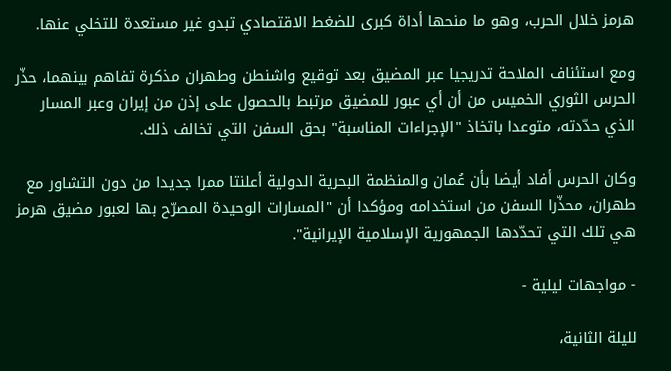هرمز خلال الحرب، وهو ما منحها أداة كبرى للضغط الاقتصادي تبدو غير مستعدة للتخلي عنها.

ومع استئناف الملاحة تدريجيا عبر المضيق بعد توقيع واشنطن وطهران مذكرة تفاهم بينهما، حذّر الحرس الثوري الخميس من أن أي عبور للمضيق مرتبط بالحصول على إذن من إيران وعبر المسار الذي حدّدته، متوعدا باتخاذ "الإجراءات المناسبة" بحق السفن التي تخالف ذلك.

وكان الحرس أفاد أيضا بأن عُمان والمنظمة البحرية الدولية أعلنتا ممرا جديدا من دون التشاور مع طهران، محذّرا السفن من استخدامه ومؤكدا أن "المسارات الوحيدة المصرّح بها لعبور مضيق هرمز هي تلك التي تحدّدها الجمهورية الإسلامية الإيرانية".

- مواجهات ليلية -

لليلة الثانية،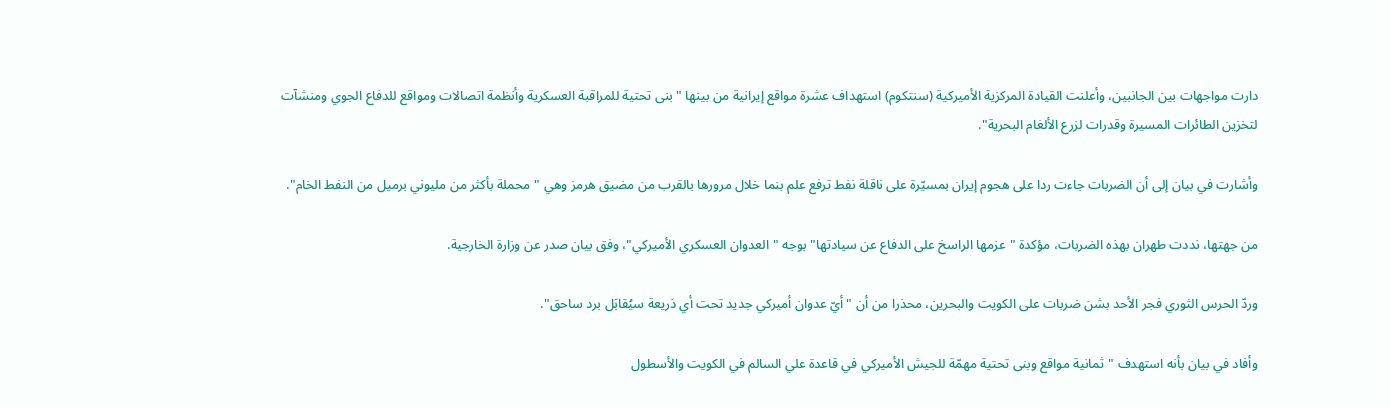دارت مواجهات بين الجانبين، وأعلنت القيادة المركزية الأميركية (سنتكوم) استهداف عشرة مواقع إيرانية من بينها "بنى تحتية للمراقبة العسكرية وأنظمة اتصالات ومواقع للدفاع الجوي ومنشآت لتخزين الطائرات المسيرة وقدرات لزرع الألغام البحرية".

وأشارت في بيان إلى أن الضربات جاءت ردا على هجوم إيران بمسيّرة على ناقلة نفط ترفع علم بنما خلال مرورها بالقرب من مضيق هرمز وهي "محملة بأكثر من مليوني برميل من النفط الخام".

من جهتها، نددت طهران بهذه الضربات، مؤكدة "عزمها الراسخ على الدفاع عن سيادتها" بوجه "العدوان العسكري الأميركي"، وفق بيان صدر عن وزارة الخارجية.

وردّ الحرس الثوري فجر الأحد بشن ضربات على الكويت والبحرين، محذرا من أن "أيّ عدوان أميركي جديد تحت أي ذريعة سيُقابَل برد ساحق".

وأفاد في بيان بأنه استهدف "ثمانية مواقع وبنى تحتية مهمّة للجيش الأميركي في قاعدة علي السالم في الكويت والأسطول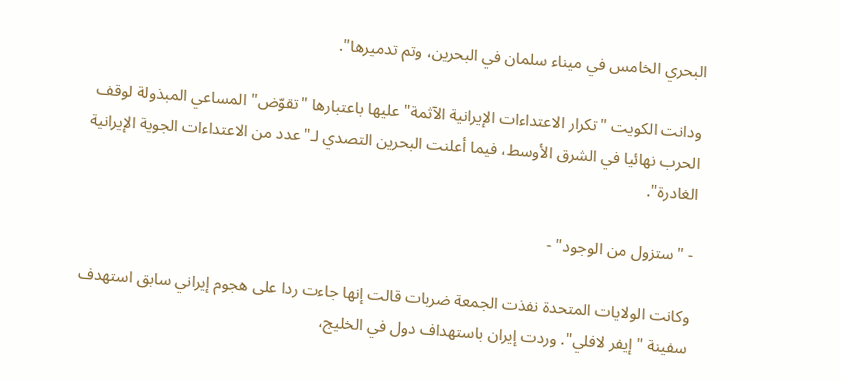البحري الخامس في ميناء سلمان في البحرين، وتم تدميرها".

ودانت الكويت "تكرار الاعتداءات الإيرانية الآثمة" عليها باعتبارها "تقوّض" المساعي المبذولة لوقف الحرب نهائيا في الشرق الأوسط، فيما أعلنت البحرين التصدي لـ"عدد من الاعتداءات الجوية الإيرانية الغادرة".

- "ستزول من الوجود" -

وكانت الولايات المتحدة نفذت الجمعة ضربات قالت إنها جاءت ردا على هجوم إيراني سابق استهدف سفينة "إيفر لافلي". وردت إيران باستهداف دول في الخليج،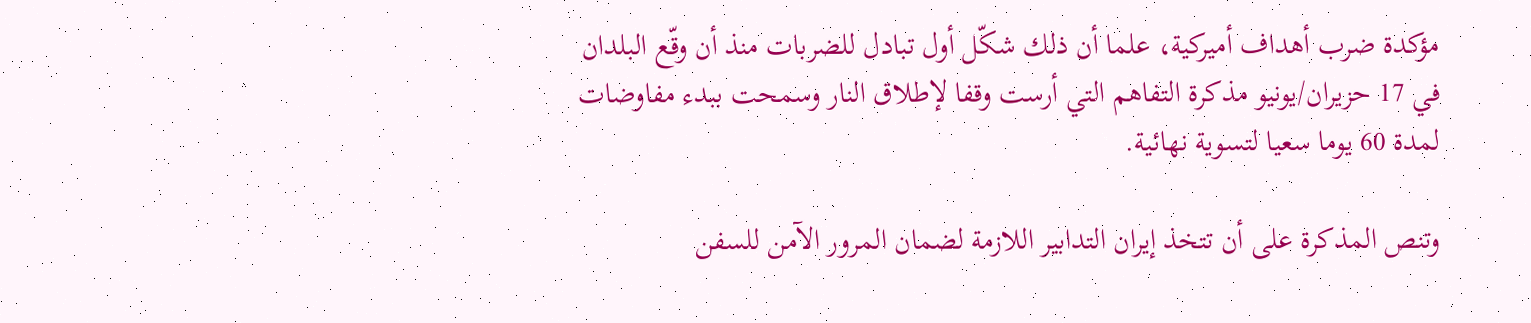مؤكدة ضرب أهداف أميركية، علما أن ذلك شكّل أول تبادل للضربات منذ أن وقّع البلدان في 17 حزيران/يونيو مذكرة التفاهم التي أرست وقفا لإطلاق النار وسمحت ببدء مفاوضات لمدة 60 يوما سعيا لتسوية نهائية.

وتنص المذكرة على أن تتخذ إيران التدابير اللازمة لضمان المرور الآمن للسفن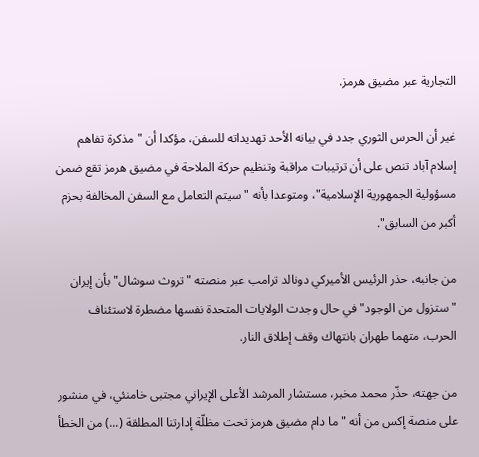التجارية عبر مضيق هرمز.

غير أن الحرس الثوري جدد في بيانه الأحد تهديداته للسفن، مؤكدا أن "مذكرة تفاهم إسلام آباد تنص على أن ترتيبات مراقبة وتنظيم حركة الملاحة في مضيق هرمز تقع ضمن مسؤولية الجمهورية الإسلامية"، ومتوعدا بأنه "سيتم التعامل مع السفن المخالفة بحزم أكبر من السابق".

من جانبه، حذر الرئيس الأميركي دونالد ترامب عبر منصته "تروث سوشال" بأن إيران "ستزول من الوجود" في حال وجدت الولايات المتحدة نفسها مضطرة لاستئناف الحرب، متهما طهران بانتهاك وقف إطلاق النار.

من جهته، حذّر محمد مخبر، مستشار المرشد الأعلى الإيراني مجتبى خامنئي، في منشور على منصة إكس من أنه "ما دام مضيق هرمز تحت مظلّة إدارتنا المطلقة (...) من الخطأ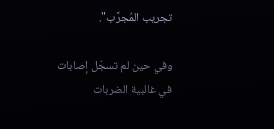تجريب المُجرَّب".

وفي حين لم تسجّل إصابات في غالبية الضربات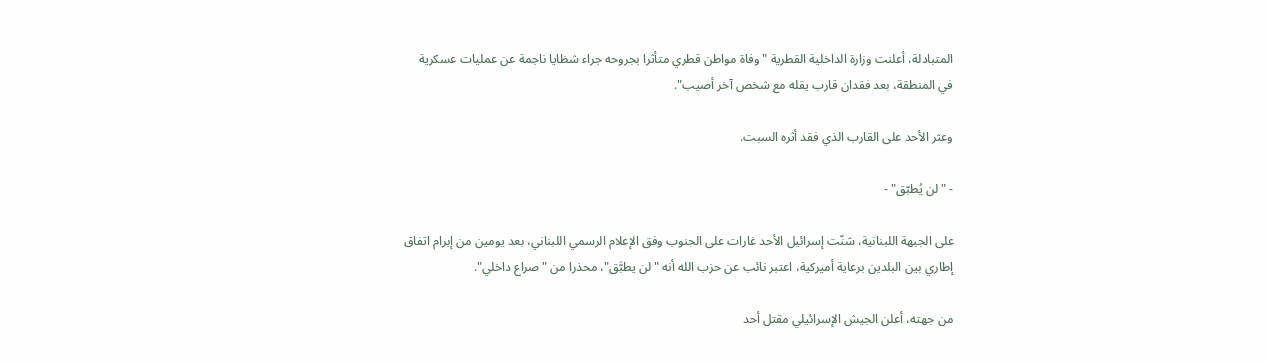المتبادلة، أعلنت وزارة الداخلية القطرية "وفاة مواطن قطري متأثرا بجروحه جراء شظايا ناجمة عن عمليات عسكرية في المنطقة، بعد فقدان قارب يقله مع شخص آخر أصيب".

وعثر الأحد على القارب الذي فقد أثره السبت.

- "لن يُطبّق" -

على الجبهة اللبنانية، شنّت إسرائيل الأحد غارات على الجنوب وفق الإعلام الرسمي اللبناني، بعد يومين من إبرام اتفاق إطاري بين البلدين برعاية أميركية، اعتبر نائب عن حزب الله أنه "لن يطبَّق"، محذرا من "صراع داخلي".

من جهته، أعلن الجيش الإسرائيلي مقتل أحد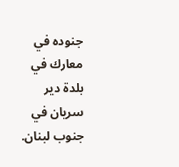جنوده في معارك في بلدة دير سريان في جنوب لبنان.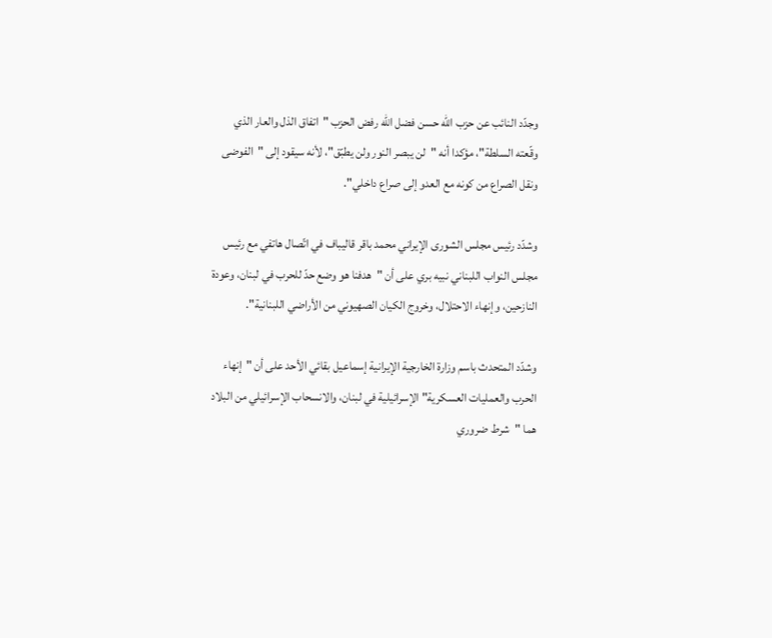وجدّد النائب عن حزب الله حسن فضل الله رفض الحزب "اتفاق الذل والعار الذي وقّعته السلطة"، مؤكدا أنه "لن يبصر النور ولن يطبّق"، لأنه سيقود إلى "الفوضى ونقل الصراع من كونه مع العدو إلى صراع داخلي".

وشدّد رئيس مجلس الشورى الإيراني محمد باقر قاليباف في اتّصال هاتفي مع رئيس مجلس النواب اللبناني نبيه بري على أن "هدفنا هو وضع حدّ للحرب في لبنان، وعودة النازحين، وإنهاء الاحتلال، وخروج الكيان الصهيوني من الأراضي اللبنانية".

وشدّد المتحدث باسم وزارة الخارجية الإيرانية إسماعيل بقائي الأحد على أن "إنهاء الحرب والعمليات العسكرية" الإسرائيلية في لبنان، والانسحاب الإسرائيلي من البلاد هما "شرط ضروري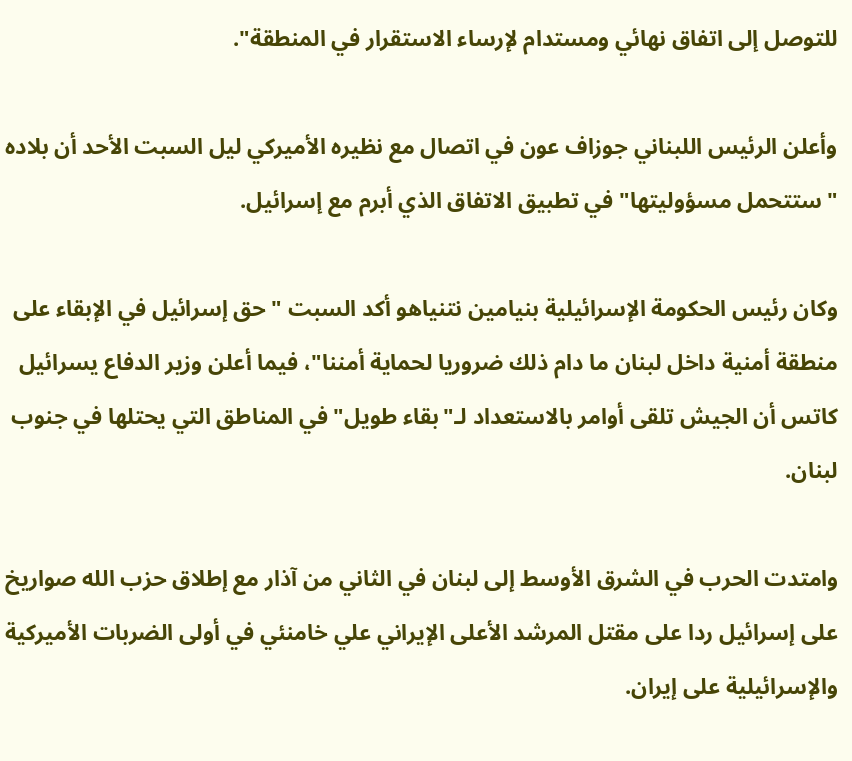للتوصل إلى اتفاق نهائي ومستدام لإرساء الاستقرار في المنطقة".

وأعلن الرئيس اللبناني جوزاف عون في اتصال مع نظيره الأميركي ليل السبت الأحد أن بلاده "ستتحمل مسؤوليتها" في تطبيق الاتفاق الذي أبرم مع إسرائيل.

وكان رئيس الحكومة الإسرائيلية بنيامين نتنياهو أكد السبت "حق إسرائيل في الإبقاء على منطقة أمنية داخل لبنان ما دام ذلك ضروريا لحماية أمننا"، فيما أعلن وزير الدفاع يسرائيل كاتس أن الجيش تلقى أوامر بالاستعداد لـ"بقاء طويل" في المناطق التي يحتلها في جنوب لبنان.

وامتدت الحرب في الشرق الأوسط إلى لبنان في الثاني من آذار مع إطلاق حزب الله صواريخ على إسرائيل ردا على مقتل المرشد الأعلى الإيراني علي خامنئي في أولى الضربات الأميركية والإسرائيلية على إيران.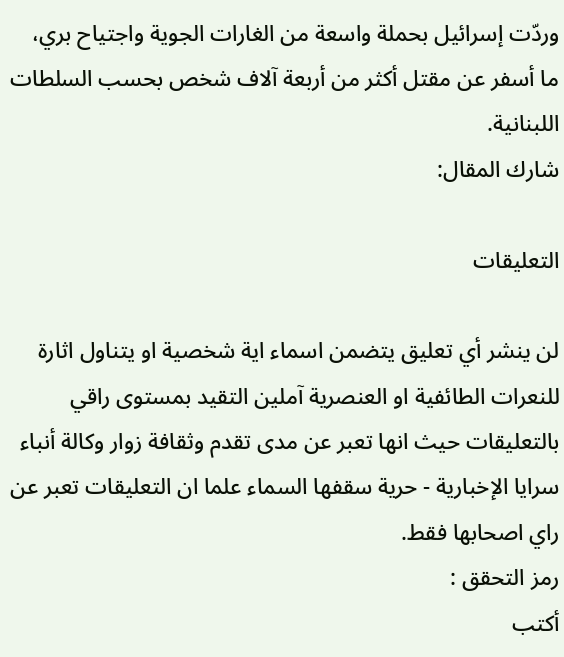وردّت إسرائيل بحملة واسعة من الغارات الجوية واجتياح بري، ما أسفر عن مقتل أكثر من أربعة آلاف شخص بحسب السلطات اللبنانية.
شارك المقال:

التعليقات

لن ينشر أي تعليق يتضمن اسماء اية شخصية او يتناول اثارة للنعرات الطائفية او العنصرية آملين التقيد بمستوى راقي بالتعليقات حيث انها تعبر عن مدى تقدم وثقافة زوار وكالة أنباء سرايا الإخبارية - حرية سقفها السماء علما ان التعليقات تعبر عن راي اصحابها فقط.
رمز التحقق :
أكتب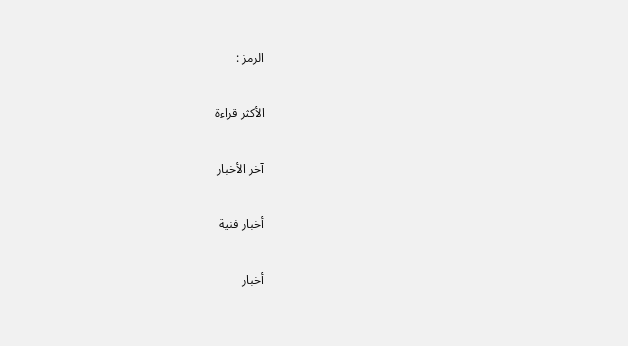الرمز :

الأكثر قراءة

آخر الأخبار

أخبار فنية

أخبار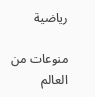رياضية

منوعات من العالم